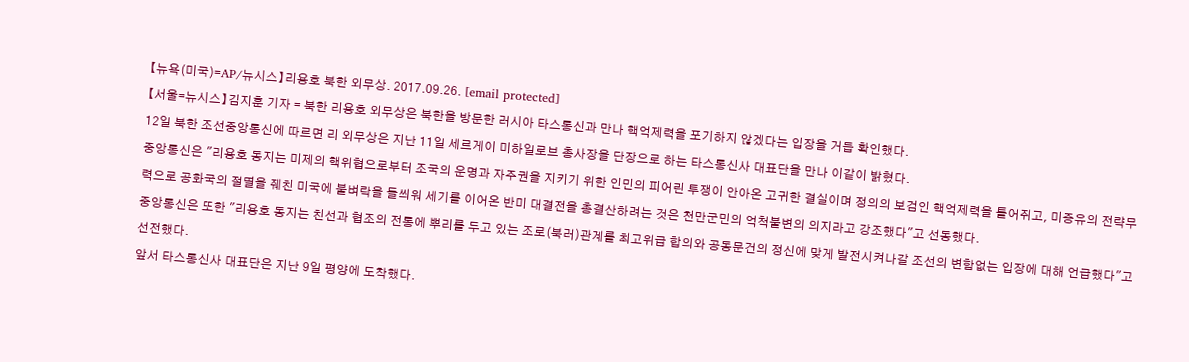【뉴욕(미국)=AP/뉴시스】리용호 북한 외무상. 2017.09.26. [email protected]
【서울=뉴시스】김지훈 기자 = 북한 리용호 외무상은 북한을 방문한 러시아 타스통신과 만나 핵억제력을 포기하지 않겠다는 입장을 거듭 확인했다.
12일 북한 조선중앙통신에 따르면 리 외무상은 지난 11일 세르게이 미하일로브 총사장을 단장으로 하는 타스통신사 대표단을 만나 이같이 밝혔다.
중앙통신은 "리용호 동지는 미제의 핵위협으로부터 조국의 운명과 자주권을 지키기 위한 인민의 피어린 투쟁이 안아온 고귀한 결실이며 정의의 보검인 핵억제력을 틀어쥐고, 미증유의 전략무력으로 공화국의 절멸을 줴친 미국에 불벼락을 들씌워 세기를 이어온 반미 대결전을 총결산하려는 것은 천만군민의 억척불변의 의지라고 강조했다"고 선동했다.
중앙통신은 또한 "리용호 동지는 친선과 협조의 전통에 뿌리를 두고 있는 조로(북러)관계를 최고위급 합의와 공동문건의 정신에 맞게 발전시켜나갈 조선의 변함없는 입장에 대해 언급했다"고 선전했다.
앞서 타스통신사 대표단은 지난 9일 평양에 도착했다.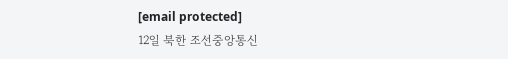[email protected]
12일 북한 조선중앙통신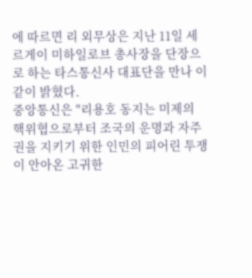에 따르면 리 외무상은 지난 11일 세르게이 미하일로브 총사장을 단장으로 하는 타스통신사 대표단을 만나 이같이 밝혔다.
중앙통신은 "리용호 동지는 미제의 핵위협으로부터 조국의 운명과 자주권을 지키기 위한 인민의 피어린 투쟁이 안아온 고귀한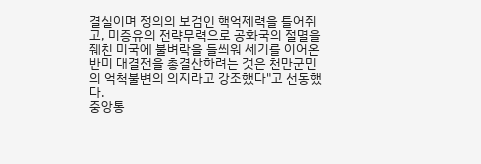결실이며 정의의 보검인 핵억제력을 틀어쥐고, 미증유의 전략무력으로 공화국의 절멸을 줴친 미국에 불벼락을 들씌워 세기를 이어온 반미 대결전을 총결산하려는 것은 천만군민의 억척불변의 의지라고 강조했다"고 선동했다.
중앙통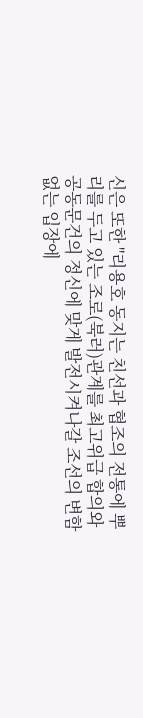신은 또한 "리용호 동지는 친선과 협조의 전통에 뿌리를 두고 있는 조로(북러)관계를 최고위급 합의와 공동문건의 정신에 맞게 발전시켜나갈 조선의 변함없는 입장에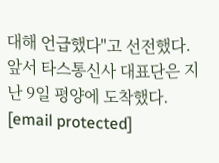대해 언급했다"고 선전했다.
앞서 타스통신사 대표단은 지난 9일 평양에 도착했다.
[email protected]